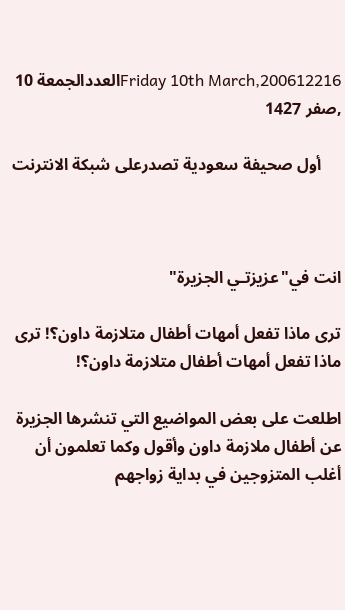Friday 10th March,200612216العددالجمعة 10 ,صفر 1427

     أول صحيفة سعودية تصدرعلى شبكة الانترنت



انت في"عزيزتـي الجزيرة"

ترى ماذا تفعل أمهات أطفال متلازمة داون؟! ترى ماذا تفعل أمهات أطفال متلازمة داون؟!

اطلعت على بعض المواضيع التي تنشرها الجزيرة عن أطفال ملازمة داون وأقول وكما تعلمون أن أغلب المتزوجين في بداية زواجهم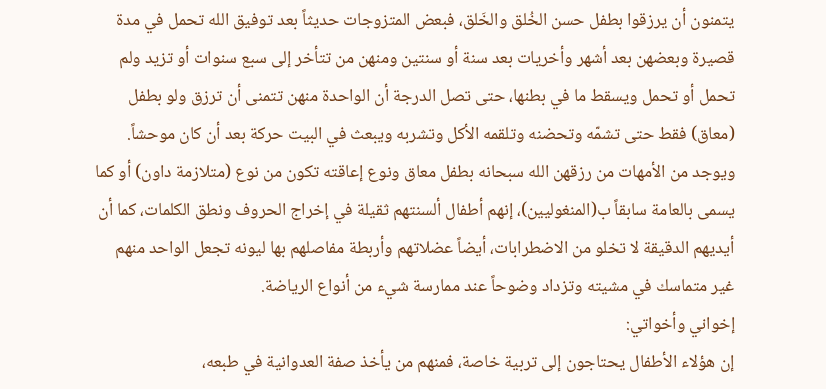يتمنون أن يرزقوا بطفل حسن الخُلق والخَلق، فبعض المتزوجات حديثاً بعد توفيق الله تحمل في مدة قصيرة وبعضهن بعد أشهر وأخريات بعد سنة أو سنتين ومنهن من تتأخر إلى سبع سنوات أو تزيد ولم تحمل أو تحمل ويسقط ما في بطنها، حتى تصل الدرجة أن الواحدة منهن تتمنى أن ترزق ولو بطفل (معاق) فقط حتى تشمّه وتحضنه وتلقمه الأكل وتشربه ويبعث في البيت حركة بعد أن كان موحشاً.
ويوجد من الأمهات من رزقهن الله سبحانه بطفل معاق ونوع إعاقته تكون من نوع (متلازمة داون) أو كما يسمى بالعامة سابقاً ب(المنغوليين)، إنهم أطفال ألسنتهم ثقيلة في إخراج الحروف ونطق الكلمات، كما أن أيديهم الدقيقة لا تخلو من الاضطرابات، أيضاً عضلاتهم وأربطة مفاصلهم بها ليونه تجعل الواحد منهم غير متماسك في مشيته وتزداد وضوحاً عند ممارسة شيء من أنواع الرياضة.
إخواني وأخواتي:
إن هؤلاء الأطفال يحتاجون إلى تربية خاصة، فمنهم من يأخذ صفة العدوانية في طبعه،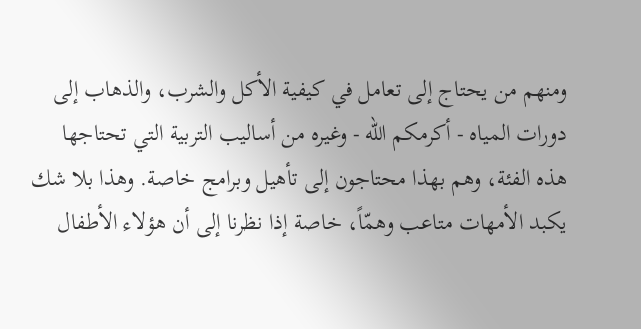ومنهم من يحتاج إلى تعامل في كيفية الأكل والشرب، والذهاب إلى دورات المياه - أكرمكم الله - وغيره من أساليب التربية التي تحتاجها هذه الفئة، وهم بهذا محتاجون إلى تأهيل وبرامج خاصة. وهذا بلا شك يكبد الأمهات متاعب وهمّاً، خاصة إذا نظرنا إلى أن هؤلاء الأطفال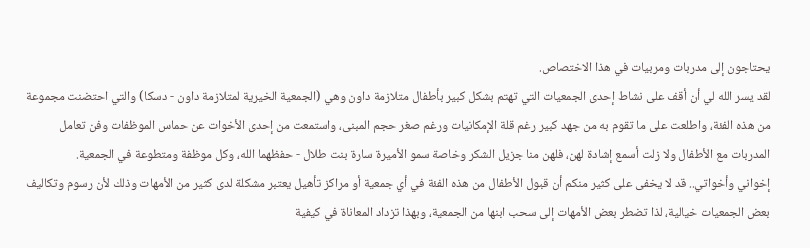يحتاجون إلى مدربات ومربيات في هذا الاختصاص.
لقد يسر الله لي أن أقف على نشاط إحدى الجمعيات التي تهتم بشكل كبير بأطفال متلازمة داون وهي (الجمعية الخيرية لمتلازمة داون - دسكا) والتي احتضنت مجموعة من هذه الفئة، واطلعت على ما تقوم به من جهد كبير رغم قلة الإمكانيات ورغم صغر حجم المبنى، واستمعت من إحدى الأخوات عن حماس الموظفات وفن تعامل المدربات مع الأطفال ولا زلت أسمع إشادة لهن، فلهن منا جزيل الشكر وخاصة سمو الأميرة سارة بنت طلال - حفظهما الله، وكل موظفة ومتطوعة في الجمعية.
إخواني وأخواتي.. قد لا يخفى على كثير منكم أن قبول الأطفال من هذه الفئة في أي جمعية أو مراكز تأهيل يعتبر مشكلة لدى كثير من الأمهات وذلك لأن رسوم وتكاليف بعض الجمعيات خيالية، لذا تضطر بعض الأمهات إلى سحب ابنها من الجمعية، وبهذا تزداد المعاناة في كيفية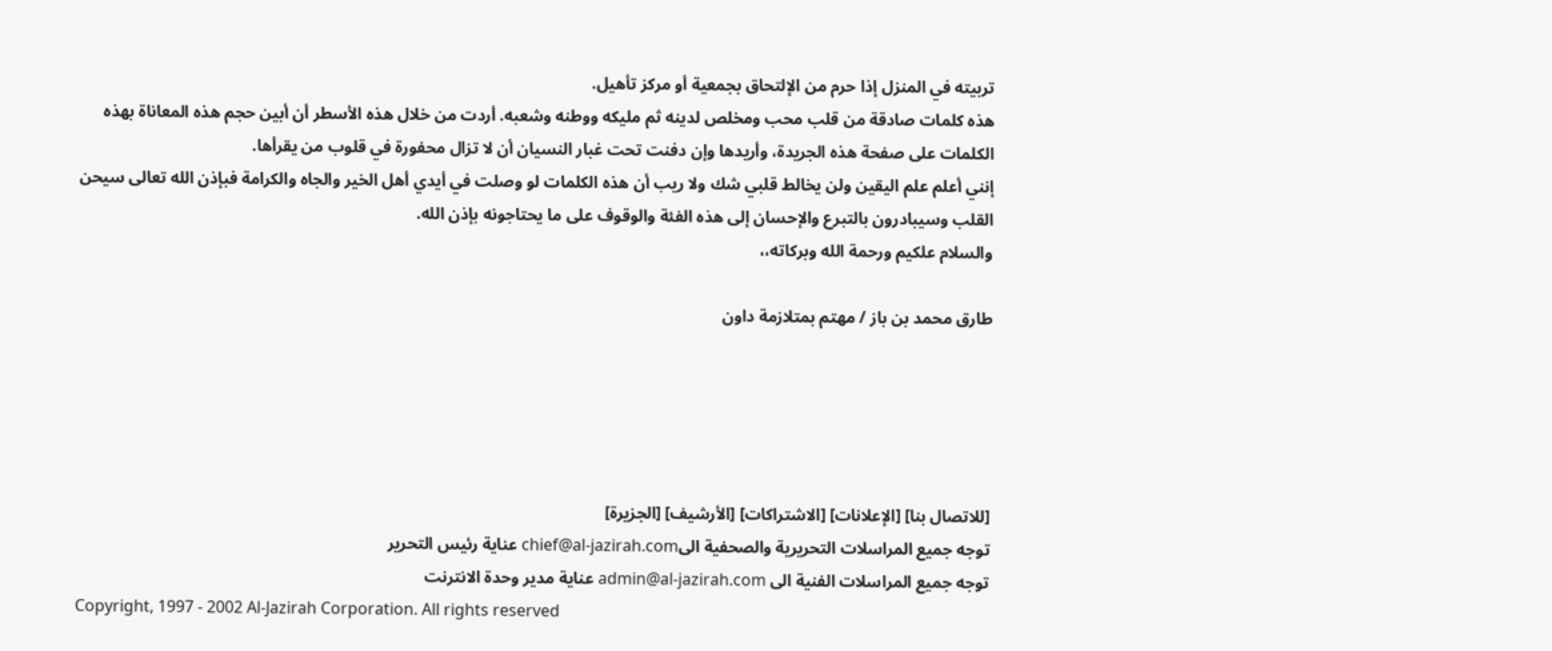تربيته في المنزل إذا حرم من الإلتحاق بجمعية أو مركز تأهيل.
هذه كلمات صادقة من قلب محب ومخلص لدينه ثم مليكه ووطنه وشعبه. أردت من خلال هذه الأسطر أن أبين حجم هذه المعاناة بهذه الكلمات على صفحة هذه الجريدة، وأريدها وإن دفنت تحت غبار النسيان أن لا تزال محفورة في قلوب من يقرأها.
إنني أعلم علم اليقين ولن يخالط قلبي شك ولا ريب أن هذه الكلمات لو وصلت في أيدي أهل الخير والجاه والكرامة فبإذن الله تعالى سيحن القلب وسيبادرون بالتبرع والإحسان إلى هذه الفئة والوقوف على ما يحتاجونه بإذن الله.
والسلام علكيم ورحمة الله وبركاته،،

طارق محمد بن باز / مهتم بمتلازمة داون





[للاتصال بنا] [الإعلانات] [الاشتراكات] [الأرشيف] [الجزيرة]
توجه جميع المراسلات التحريرية والصحفية الىchief@al-jazirah.com عناية رئيس التحرير
توجه جميع المراسلات الفنية الى admin@al-jazirah.com عناية مدير وحدة الانترنت
Copyright, 1997 - 2002 Al-Jazirah Corporation. All rights reserved